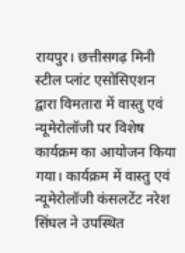रायपुर। छत्तीसगढ़ मिनी स्टील प्लांट एसोसिएशन द्वारा विमतारा में वास्तु एवं न्यूमेरोलॉजी पर विशेष कार्यक्रम का आयोजन किया गया। कार्यक्रम में वास्तु एवं न्यूमेरोलॉजी कंसलटेंट नरेश सिंघल ने उपस्थित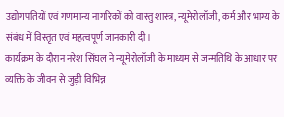उद्योगपतियों एवं गणमान्य नागरिकों को वास्तु शास्त्र, न्यूमेरोलॉजी, कर्म और भाग्य के संबंध में विस्तृत एवं महत्वपूर्ण जानकारी दी।
कार्यक्रम के दौरान नरेश सिंघल ने न्यूमेरोलॉजी के माध्यम से जन्मतिथि के आधार पर व्यक्ति के जीवन से जुड़ी विभिन्न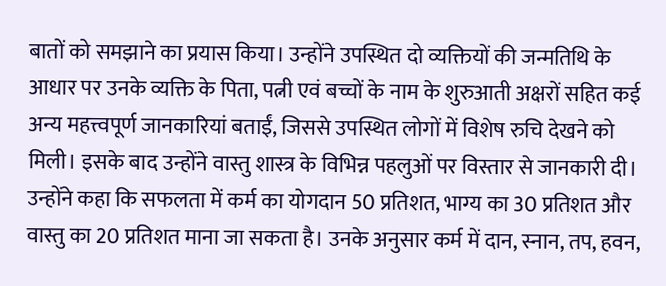बातों को समझाने का प्रयास किया। उन्होंने उपस्थित दो व्यक्तियों की जन्मतिथि के आधार पर उनके व्यक्ति के पिता, पत्नी एवं बच्चों के नाम के शुरुआती अक्षरों सहित कई अन्य महत्त्वपूर्ण जानकारियां बताईं, जिससे उपस्थित लोगों में विशेष रुचि देखने को मिली। इसके बाद उन्होंने वास्तु शास्त्र के विभिन्न पहलुओं पर विस्तार से जानकारी दी।
उन्होंने कहा कि सफलता में कर्म का योगदान 50 प्रतिशत, भाग्य का 30 प्रतिशत और वास्तु का 20 प्रतिशत माना जा सकता है। उनके अनुसार कर्म में दान, स्नान, तप, हवन,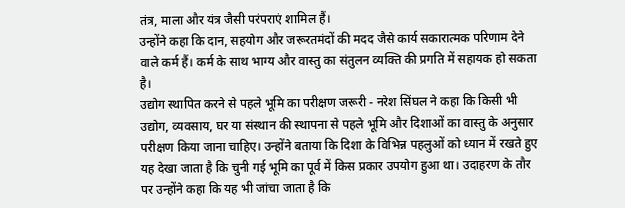तंत्र, माला और यंत्र जैसी परंपराएं शामिल हैं।
उन्होंने कहा कि दान, सहयोग और जरूरतमंदों की मदद जैसे कार्य सकारात्मक परिणाम देने वाले कर्म हैं। कर्म के साथ भाग्य और वास्तु का संतुलन व्यक्ति की प्रगति में सहायक हो सकता है।
उद्योग स्थापित करने से पहले भूमि का परीक्षण जरूरी - नरेश सिंघल ने कहा कि किसी भी उद्योग, व्यवसाय, घर या संस्थान की स्थापना से पहले भूमि और दिशाओं का वास्तु के अनुसार परीक्षण किया जाना चाहिए। उन्होंने बताया कि दिशा के विभिन्न पहलुओं को ध्यान में रखते हुए यह देखा जाता है कि चुनी गई भूमि का पूर्व में किस प्रकार उपयोग हुआ था। उदाहरण के तौर पर उन्होंने कहा कि यह भी जांचा जाता है कि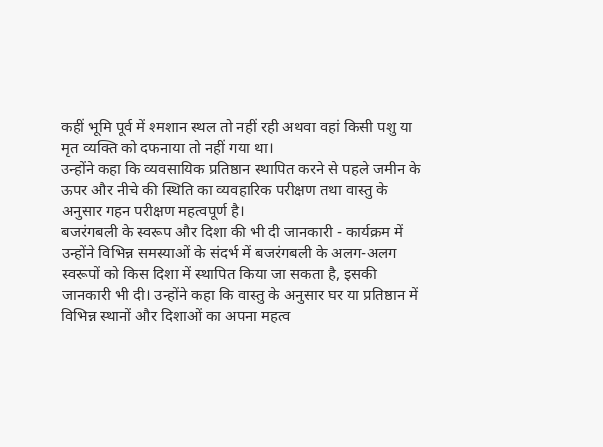कहीं भूमि पूर्व में श्मशान स्थल तो नहीं रही अथवा वहां किसी पशु या मृत व्यक्ति को दफनाया तो नहीं गया था।
उन्होंने कहा कि व्यवसायिक प्रतिष्ठान स्थापित करने से पहले जमीन के ऊपर और नीचे की स्थिति का व्यवहारिक परीक्षण तथा वास्तु के अनुसार गहन परीक्षण महत्वपूर्ण है।
बजरंगबली के स्वरूप और दिशा की भी दी जानकारी - कार्यक्रम में उन्होंने विभिन्न समस्याओं के संदर्भ में बजरंगबली के अलग-अलग स्वरूपों को किस दिशा में स्थापित किया जा सकता है, इसकी जानकारी भी दी। उन्होंने कहा कि वास्तु के अनुसार घर या प्रतिष्ठान में विभिन्न स्थानों और दिशाओं का अपना महत्व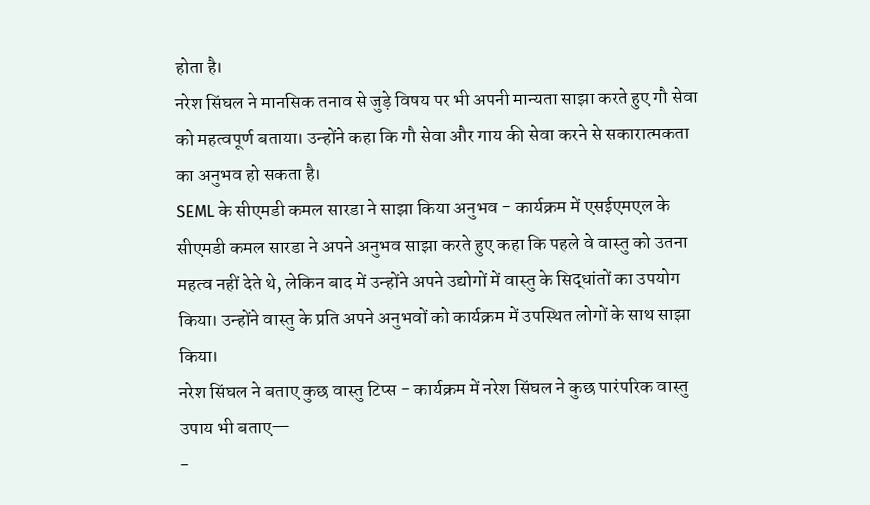होता है।
नरेश सिंघल ने मानसिक तनाव से जुड़े विषय पर भी अपनी मान्यता साझा करते हुए गौ सेवा को महत्वपूर्ण बताया। उन्होंने कहा कि गौ सेवा और गाय की सेवा करने से सकारात्मकता का अनुभव हो सकता है।
SEML के सीएमडी कमल सारडा ने साझा किया अनुभव - कार्यक्रम में एसईएमएल के सीएमडी कमल सारडा ने अपने अनुभव साझा करते हुए कहा कि पहले वे वास्तु को उतना महत्व नहीं देते थे, लेकिन बाद में उन्होंने अपने उद्योगों में वास्तु के सिद्धांतों का उपयोग किया। उन्होंने वास्तु के प्रति अपने अनुभवों को कार्यक्रम में उपस्थित लोगों के साथ साझा किया।
नरेश सिंघल ने बताए कुछ वास्तु टिप्स - कार्यक्रम में नरेश सिंघल ने कुछ पारंपरिक वास्तु उपाय भी बताए—
-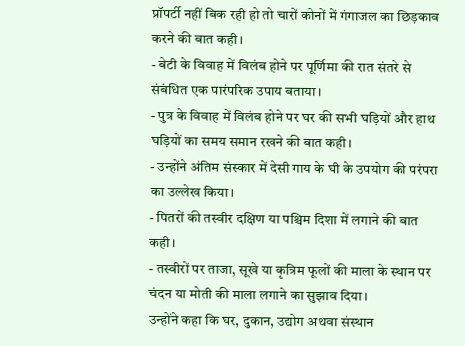प्रॉपर्टी नहीं बिक रही हो तो चारों कोनों में गंगाजल का छिड़काव करने की बात कही।
- बेटी के विवाह में विलंब होने पर पूर्णिमा की रात संतरे से संबंधित एक पारंपरिक उपाय बताया।
- पुत्र के विवाह में विलंब होने पर घर की सभी घड़ियों और हाथ घड़ियों का समय समान रखने की बात कही।
- उन्होंने अंतिम संस्कार में देसी गाय के घी के उपयोग की परंपरा का उल्लेख किया।
- पितरों की तस्वीर दक्षिण या पश्चिम दिशा में लगाने की बात कही।
- तस्वीरों पर ताजा, सूखे या कृत्रिम फूलों की माला के स्थान पर चंदन या मोती की माला लगाने का सुझाव दिया।
उन्होंने कहा कि घर, दुकान, उद्योग अथवा संस्थान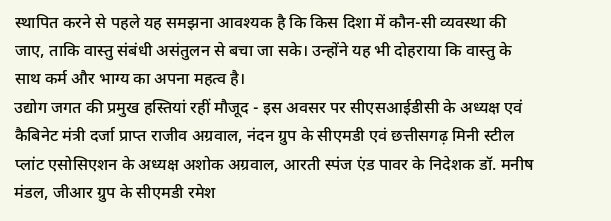स्थापित करने से पहले यह समझना आवश्यक है कि किस दिशा में कौन-सी व्यवस्था की जाए, ताकि वास्तु संबंधी असंतुलन से बचा जा सके। उन्होंने यह भी दोहराया कि वास्तु के साथ कर्म और भाग्य का अपना महत्व है।
उद्योग जगत की प्रमुख हस्तियां रहीं मौजूद - इस अवसर पर सीएसआईडीसी के अध्यक्ष एवं कैबिनेट मंत्री दर्जा प्राप्त राजीव अग्रवाल, नंदन ग्रुप के सीएमडी एवं छत्तीसगढ़ मिनी स्टील प्लांट एसोसिएशन के अध्यक्ष अशोक अग्रवाल, आरती स्पंज एंड पावर के निदेशक डॉ. मनीष मंडल, जीआर ग्रुप के सीएमडी रमेश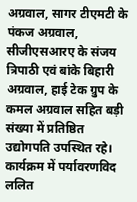अग्रवाल, सागर टीएमटी के पंकज अग्रवाल, सीजीएसआरए के संजय त्रिपाठी एवं बांके बिहारी अग्रवाल, हाई टेक ग्रुप के कमल अग्रवाल सहित बड़ी संख्या में प्रतिष्ठित उद्योगपति उपस्थित रहे। कार्यक्रम में पर्यावरणविद ललित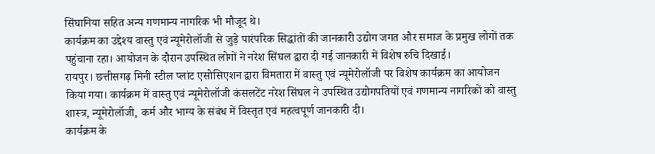सिंघानिया सहित अन्य गणमान्य नागरिक भी मौजूद थे।
कार्यक्रम का उद्देश्य वास्तु एवं न्यूमेरोलॉजी से जुड़े पारंपरिक सिद्धांतों की जानकारी उद्योग जगत और समाज के प्रमुख लोगों तक पहुंचाना रहा। आयोजन के दौरान उपस्थित लोगों ने नरेश सिंघल द्वारा दी गई जानकारी में विशेष रुचि दिखाई।
रायपुर। छत्तीसगढ़ मिनी स्टील प्लांट एसोसिएशन द्वारा विमतारा में वास्तु एवं न्यूमेरोलॉजी पर विशेष कार्यक्रम का आयोजन किया गया। कार्यक्रम में वास्तु एवं न्यूमेरोलॉजी कंसलटेंट नरेश सिंघल ने उपस्थित उद्योगपतियों एवं गणमान्य नागरिकों को वास्तु शास्त्र, न्यूमेरोलॉजी, कर्म और भाग्य के संबंध में विस्तृत एवं महत्वपूर्ण जानकारी दी।
कार्यक्रम के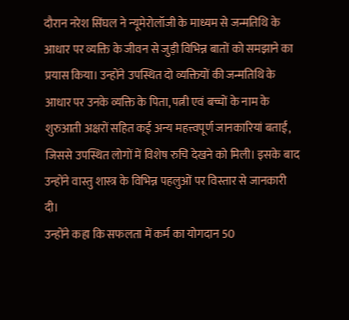दौरान नरेश सिंघल ने न्यूमेरोलॉजी के माध्यम से जन्मतिथि के आधार पर व्यक्ति के जीवन से जुड़ी विभिन्न बातों को समझाने का प्रयास किया। उन्होंने उपस्थित दो व्यक्तियों की जन्मतिथि के आधार पर उनके व्यक्ति के पिता, पत्नी एवं बच्चों के नाम के शुरुआती अक्षरों सहित कई अन्य महत्त्वपूर्ण जानकारियां बताईं, जिससे उपस्थित लोगों में विशेष रुचि देखने को मिली। इसके बाद उन्होंने वास्तु शास्त्र के विभिन्न पहलुओं पर विस्तार से जानकारी दी।
उन्होंने कहा कि सफलता में कर्म का योगदान 50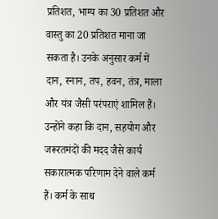प्रतिशत, भाग्य का 30 प्रतिशत और वास्तु का 20 प्रतिशत माना जा सकता है। उनके अनुसार कर्म में दान, स्नान, तप, हवन, तंत्र, माला और यंत्र जैसी परंपराएं शामिल हैं।
उन्होंने कहा कि दान, सहयोग और जरूरतमंदों की मदद जैसे कार्य सकारात्मक परिणाम देने वाले कर्म हैं। कर्म के साथ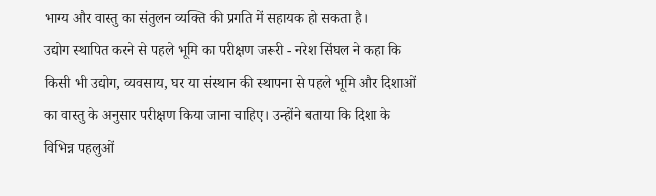भाग्य और वास्तु का संतुलन व्यक्ति की प्रगति में सहायक हो सकता है।
उद्योग स्थापित करने से पहले भूमि का परीक्षण जरूरी - नरेश सिंघल ने कहा कि किसी भी उद्योग, व्यवसाय, घर या संस्थान की स्थापना से पहले भूमि और दिशाओं का वास्तु के अनुसार परीक्षण किया जाना चाहिए। उन्होंने बताया कि दिशा के विभिन्न पहलुओं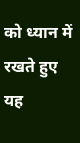को ध्यान में रखते हुए यह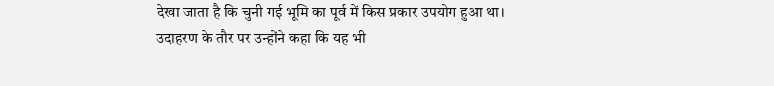देखा जाता है कि चुनी गई भूमि का पूर्व में किस प्रकार उपयोग हुआ था। उदाहरण के तौर पर उन्होंने कहा कि यह भी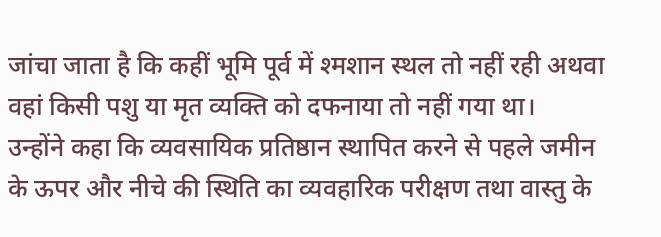जांचा जाता है कि कहीं भूमि पूर्व में श्मशान स्थल तो नहीं रही अथवा वहां किसी पशु या मृत व्यक्ति को दफनाया तो नहीं गया था।
उन्होंने कहा कि व्यवसायिक प्रतिष्ठान स्थापित करने से पहले जमीन के ऊपर और नीचे की स्थिति का व्यवहारिक परीक्षण तथा वास्तु के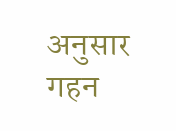अनुसार गहन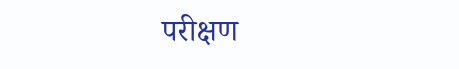परीक्षण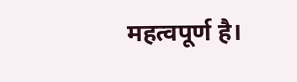महत्वपूर्ण है।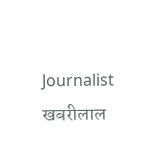Journalist खबरीलाल